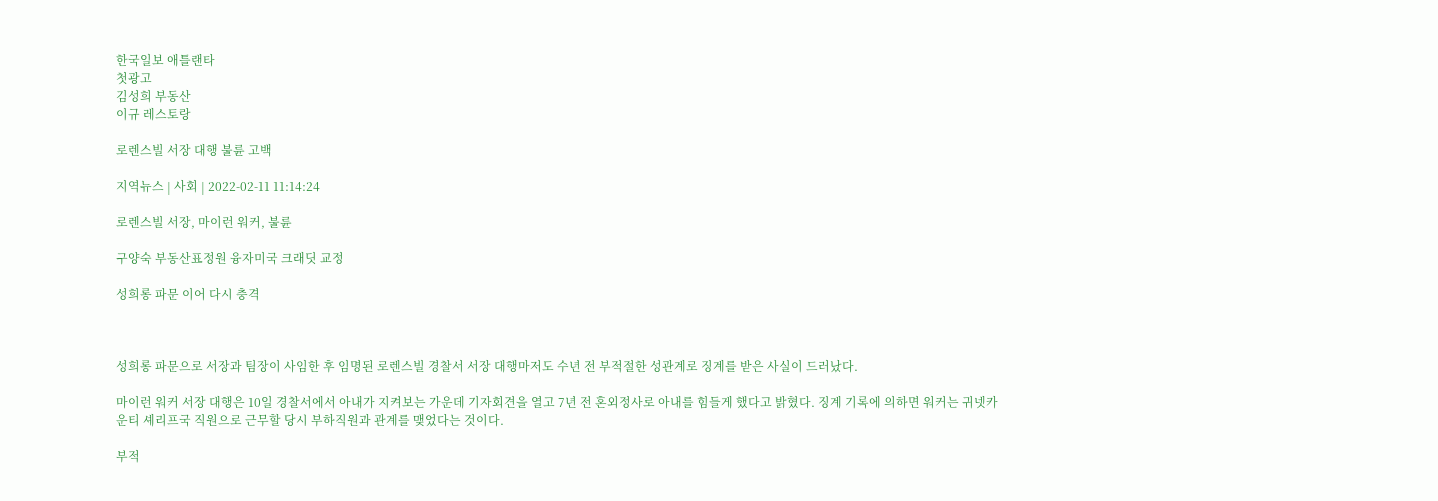한국일보 애틀랜타
첫광고
김성희 부동산
이규 레스토랑

로렌스빌 서장 대행 불륜 고백

지역뉴스 | 사회 | 2022-02-11 11:14:24

로렌스빌 서장, 마이런 워커, 불륜

구양숙 부동산표정원 융자미국 크래딧 교정

성희롱 파문 이어 다시 충격



성희롱 파문으로 서장과 팀장이 사임한 후 임명된 로렌스빌 경찰서 서장 대행마저도 수년 전 부적절한 성관계로 징계를 받은 사실이 드러났다.

마이런 워커 서장 대행은 10일 경찰서에서 아내가 지켜보는 가운데 기자회견을 열고 7년 전 혼외정사로 아내를 힘들게 했다고 밝혔다. 징계 기록에 의하면 워커는 귀넷카운티 셰리프국 직원으로 근무할 당시 부하직원과 관계를 맺었다는 것이다.

부적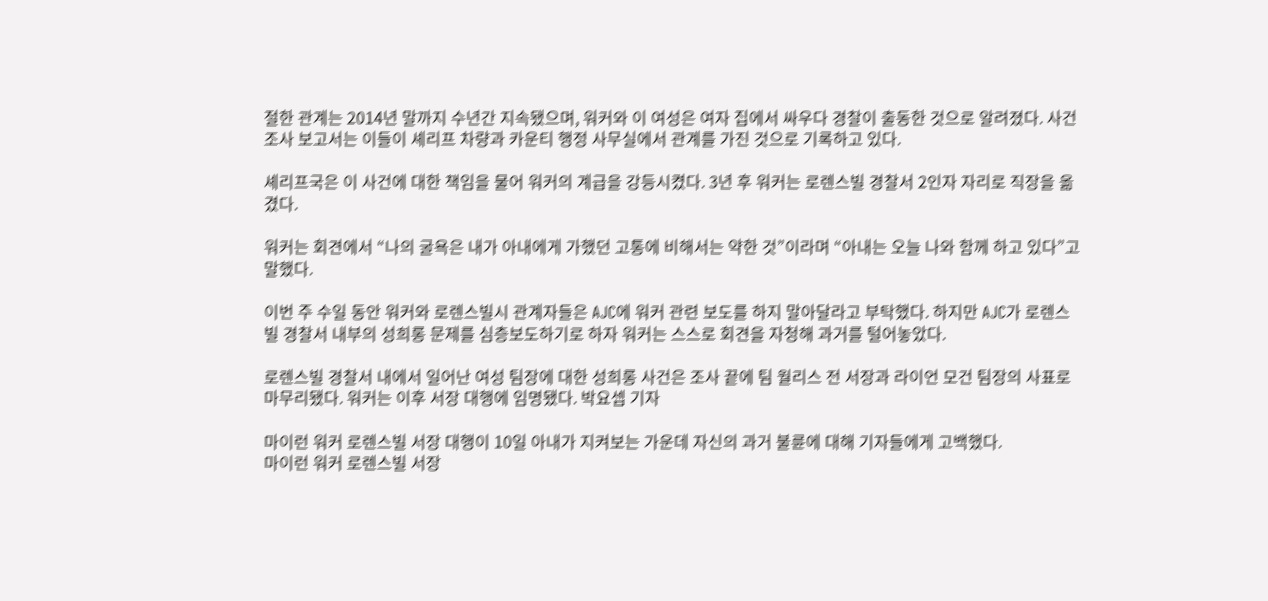절한 관계는 2014년 말까지 수년간 지속됐으며, 워커와 이 여성은 여자 집에서 싸우다 경찰이 출동한 것으로 알려졌다. 사건 조사 보고서는 이들이 셰리프 차량과 카운티 행정 사무실에서 관계를 가진 것으로 기록하고 있다.

셰리프국은 이 사건에 대한 책임을 물어 워커의 계급을 강등시켰다. 3년 후 워커는 로렌스빌 경찰서 2인자 자리로 직장을 옮겼다.

워커는 회견에서 “나의 굴욕은 내가 아내에게 가했던 고통에 비해서는 약한 것”이라며 “아내는 오늘 나와 함께 하고 있다”고 말했다.

이번 주 수일 동안 워커와 로렌스빌시 관계자들은 AJC에 워커 관련 보도를 하지 말아달라고 부탁했다. 하지만 AJC가 로렌스빌 경찰서 내부의 성희롱 문제를 심층보도하기로 하자 워커는 스스로 회견을 자청해 과거를 털어놓았다.

로렌스빌 경찰서 내에서 일어난 여성 팀장에 대한 성희롱 사건은 조사 끝에 팀 월리스 전 서장과 라이언 모건 팀장의 사표로 마무리됐다. 워커는 이후 서장 대행에 임명됐다. 박요셉 기자

마이런 워커 로렌스빌 서장 대행이 10일 아내가 지켜보는 가운데 자신의 과거 불륜에 대해 기자들에게 고백했다.
마이런 워커 로렌스빌 서장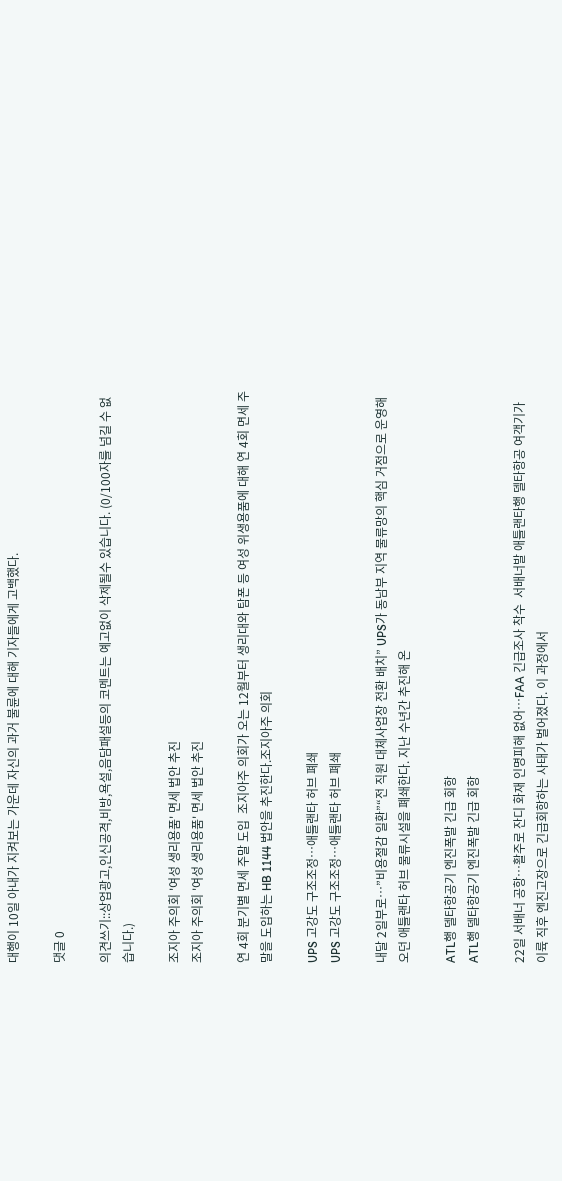대행이 10일 아내가 지켜보는 가운데 자신의 과거 불륜에 대해 기자들에게 고백했다.

댓글 0

의견쓰기::상업광고,인신공격,비방,욕설,음담패설등의 코멘트는 예고없이 삭제될수 있습니다. (0/100자를 넘길 수 없습니다.)

조지아 주의회 '여성 생리용품' 면세 법안 추진
조지아 주의회 '여성 생리용품' 면세 법안 추진

연 4회 분기별 면세 주말 도입  조지아주 의회가 오는 12월부터 생리대와 탐폰 등 여성 위생용품에 대해 연 4회 면세 주말을 도입하는 HB 1144 법안을 추진한다.조지아주 의회

UPS 고강도 구조조정…애틀랜타 허브 폐쇄
UPS 고강도 구조조정…애틀랜타 허브 폐쇄

내달 2일부로…”비용절감 일환”“전 직원 대체사업장 전환 배치” UPS가 동남부 지역 물류망의 핵심 거점으로 운영해 오던 애틀랜타 허브 물류시설을 폐쇄한다. 지난 수년간 추진해 온

ATL행 델타항공기 엔진폭발 긴급 회항
ATL행 델타항공기 엔진폭발 긴급 회항

22일 서배너 공항…활주로 잔디 화재 인명피해 없어…FAA 긴급조사 착수  서배너발 애틀랜타행 델타항공 여객기가 이륙 직후 엔진고장으로 긴급회항하는 사태가 벌어졌다. 이 과정에서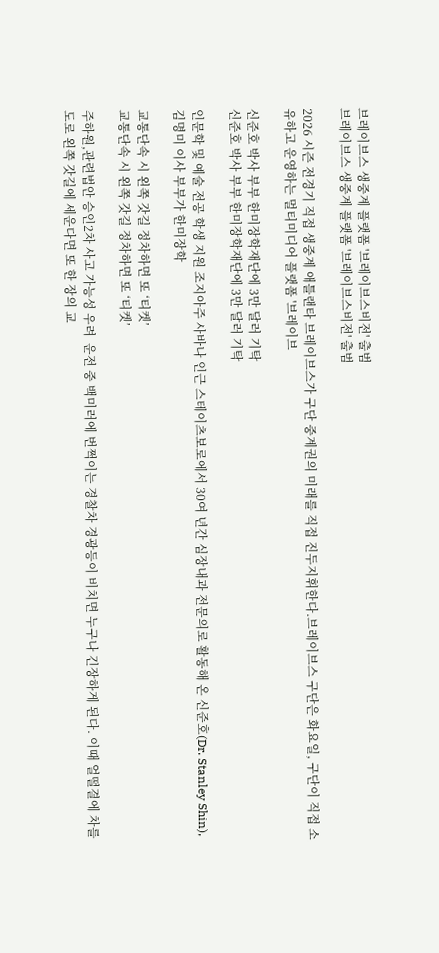브레이브스 생중계 플랫폼 '브레이브스비전' 출범
브레이브스 생중계 플랫폼 '브레이브스비전' 출범

2026 시즌 전경기 직접 생중계 애틀랜타 브레이브스가 구단 중계권의 미래를 직접 진두지휘한다.브레이브스 구단은 화요일, 구단이 직접 소유하고 운영하는 멀티미디어 플랫폼 '브레이브

신준호 박사 부부 한미장학재단에 3만 달러 기탁
신준호 박사 부부 한미장학재단에 3만 달러 기탁

인문학 및 예술 전공 학생 지원 조지아주 사바나 인근 스테이츠보로에서 30여 년간 심장내과 전문의로 활동해 온 신준호(Dr. Stanley Shin), 김명미 이사 부부가 한미장학

교통단속 시 왼쪽 갓길 정차하면 또 ‘티켓’
교통단속 시 왼쪽 갓길 정차하면 또 ‘티켓’

주하원,관련법안 승인2차 사고 가능성 우려  운전 중 백미러에 번쩍이는 경찰차 경광등이 비치면 누구나 긴장하게 된다. 이때 얼떨결에 차를 도로 왼쪽 갓길에 세운다면 또 한 장의 교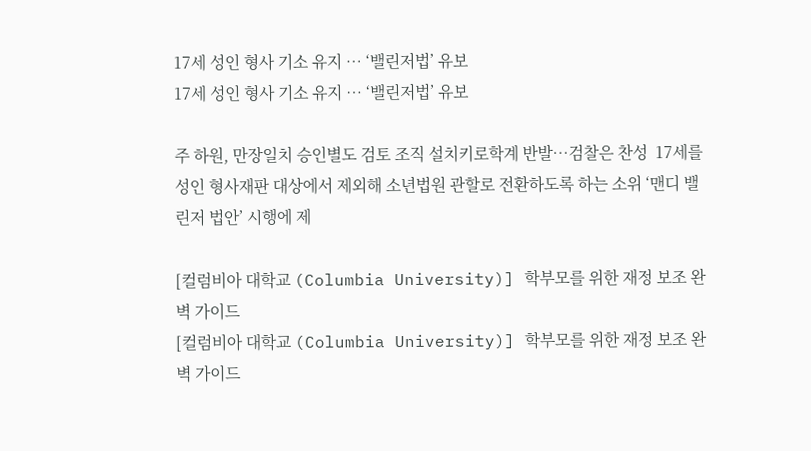17세 성인 형사 기소 유지 … ‘밸린저법’ 유보
17세 성인 형사 기소 유지 … ‘밸린저법’ 유보

주 하원, 만장일치 승인별도 검토 조직 설치키로학계 반발…검찰은 찬성  17세를 성인 형사재판 대상에서 제외해 소년법원 관할로 전환하도록 하는 소위 ‘맨디 밸린저 법안’ 시행에 제

[컬럼비아 대학교 (Columbia University)] 학부모를 위한 재정 보조 완벽 가이드
[컬럼비아 대학교 (Columbia University)] 학부모를 위한 재정 보조 완벽 가이드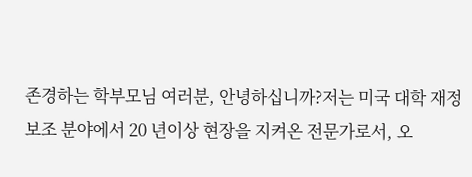존경하는 학부모님 여러분, 안녕하십니까?저는 미국 대학 재정 보조 분야에서 20 년이상 현장을 지켜온 전문가로서, 오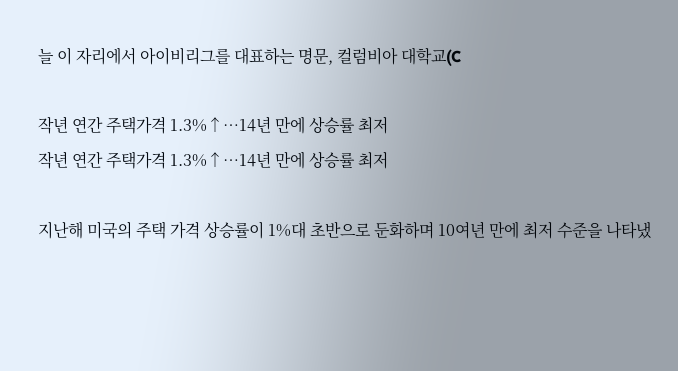늘 이 자리에서 아이비리그를 대표하는 명문, 컬럼비아 대학교(C

작년 연간 주택가격 1.3%↑…14년 만에 상승률 최저
작년 연간 주택가격 1.3%↑…14년 만에 상승률 최저

지난해 미국의 주택 가격 상승률이 1%대 초반으로 둔화하며 10여년 만에 최저 수준을 나타냈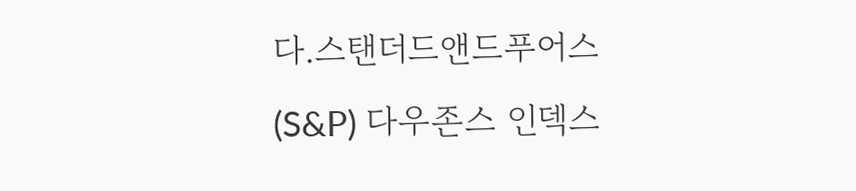다.스탠더드앤드푸어스(S&P) 다우존스 인덱스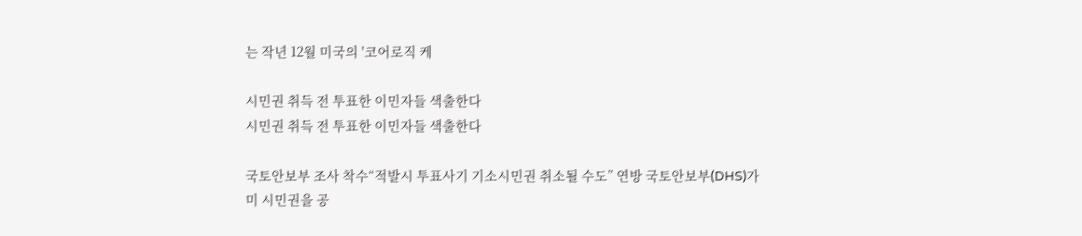는 작년 12월 미국의 '코어로직 케

시민권 취득 전 투표한 이민자들 색출한다
시민권 취득 전 투표한 이민자들 색출한다

국토안보부 조사 착수“적발시 투표사기 기소시민권 취소될 수도” 연방 국토안보부(DHS)가 미 시민권을 공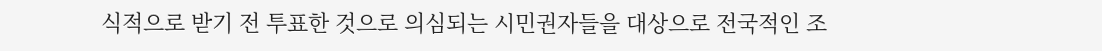식적으로 받기 전 투표한 것으로 의심되는 시민권자들을 대상으로 전국적인 조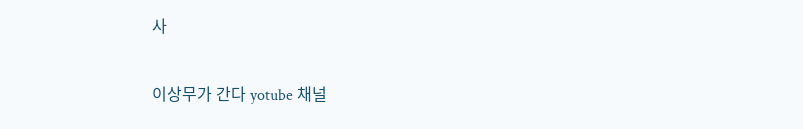사

이상무가 간다 yotube 채널